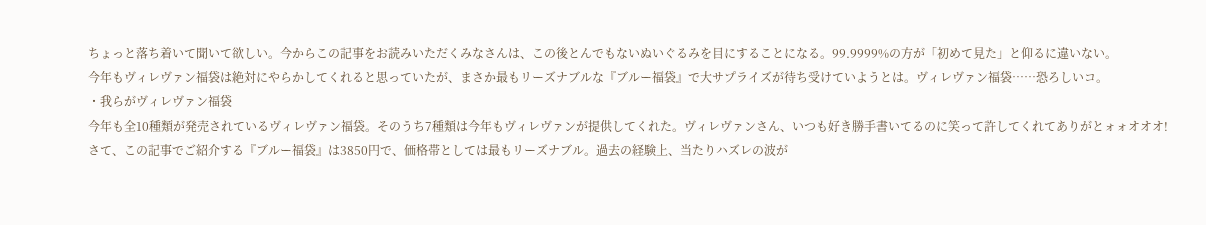ちょっと落ち着いて聞いて欲しい。今からこの記事をお読みいただくみなさんは、この後とんでもないぬいぐるみを目にすることになる。99.9999%の方が「初めて見た」と仰るに違いない。
今年もヴィレヴァン福袋は絶対にやらかしてくれると思っていたが、まさか最もリーズナブルな『ブルー福袋』で大サプライズが待ち受けていようとは。ヴィレヴァン福袋……恐ろしいコ。
・我らがヴィレヴァン福袋
今年も全10種類が発売されているヴィレヴァン福袋。そのうち7種類は今年もヴィレヴァンが提供してくれた。ヴィレヴァンさん、いつも好き勝手書いてるのに笑って許してくれてありがとォォオオオ!
さて、この記事でご紹介する『ブルー福袋』は3850円で、価格帯としては最もリーズナブル。過去の経験上、当たりハズレの波が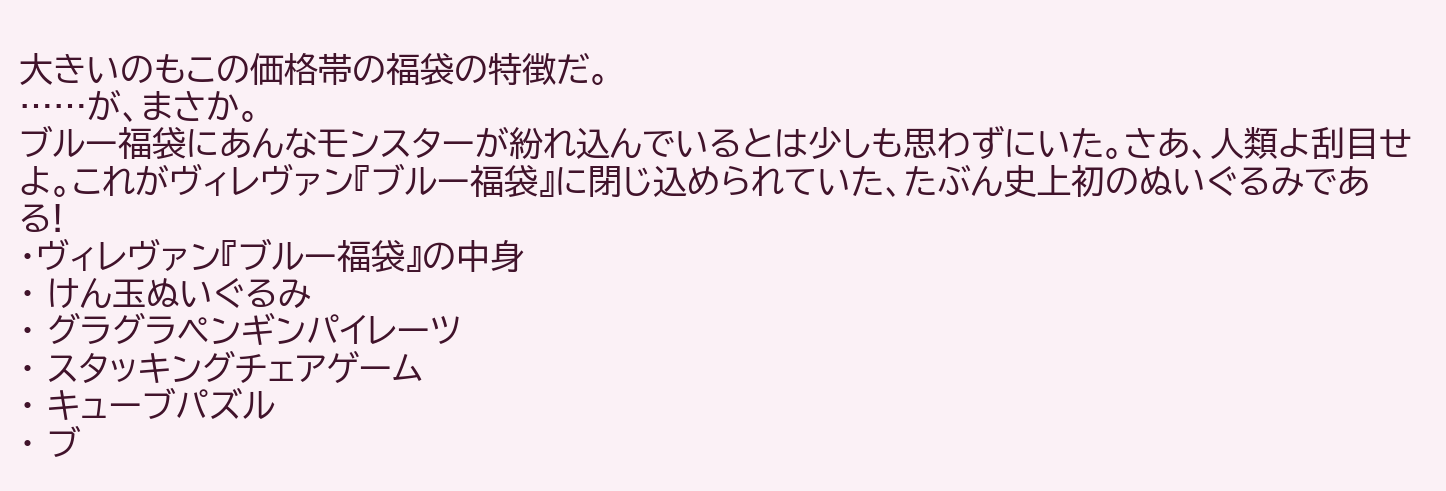大きいのもこの価格帯の福袋の特徴だ。
……が、まさか。
ブルー福袋にあんなモンスターが紛れ込んでいるとは少しも思わずにいた。さあ、人類よ刮目せよ。これがヴィレヴァン『ブルー福袋』に閉じ込められていた、たぶん史上初のぬいぐるみである!
・ヴィレヴァン『ブルー福袋』の中身
・ けん玉ぬいぐるみ
・ グラグラペンギンパイレーツ
・ スタッキングチェアゲーム
・ キューブパズル
・ ブ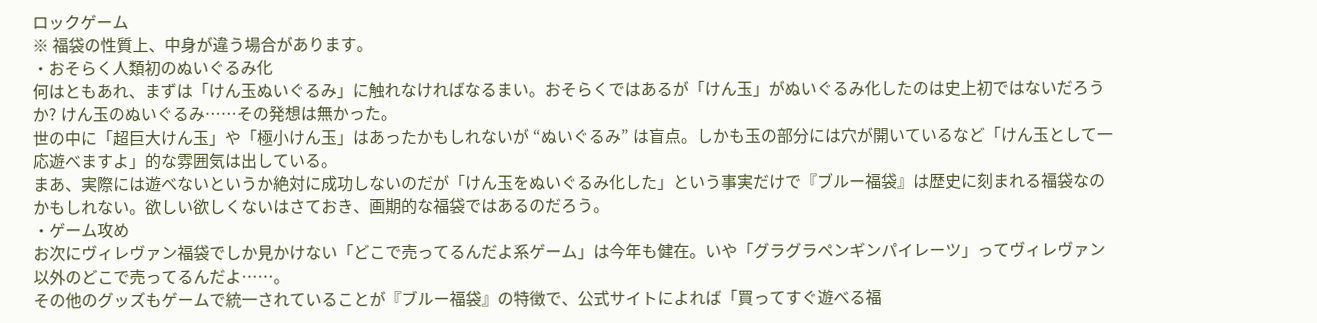ロックゲーム
※ 福袋の性質上、中身が違う場合があります。
・おそらく人類初のぬいぐるみ化
何はともあれ、まずは「けん玉ぬいぐるみ」に触れなければなるまい。おそらくではあるが「けん玉」がぬいぐるみ化したのは史上初ではないだろうか? けん玉のぬいぐるみ……その発想は無かった。
世の中に「超巨大けん玉」や「極小けん玉」はあったかもしれないが “ぬいぐるみ” は盲点。しかも玉の部分には穴が開いているなど「けん玉として一応遊べますよ」的な雰囲気は出している。
まあ、実際には遊べないというか絶対に成功しないのだが「けん玉をぬいぐるみ化した」という事実だけで『ブルー福袋』は歴史に刻まれる福袋なのかもしれない。欲しい欲しくないはさておき、画期的な福袋ではあるのだろう。
・ゲーム攻め
お次にヴィレヴァン福袋でしか見かけない「どこで売ってるんだよ系ゲーム」は今年も健在。いや「グラグラペンギンパイレーツ」ってヴィレヴァン以外のどこで売ってるんだよ……。
その他のグッズもゲームで統一されていることが『ブルー福袋』の特徴で、公式サイトによれば「買ってすぐ遊べる福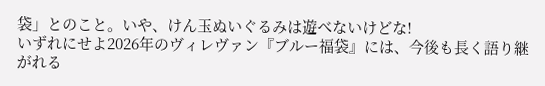袋」とのこと。いや、けん玉ぬいぐるみは遊べないけどな!
いずれにせよ2026年のヴィレヴァン『ブルー福袋』には、今後も長く語り継がれる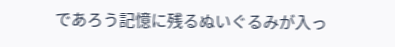であろう記憶に残るぬいぐるみが入っ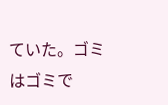ていた。ゴミはゴミで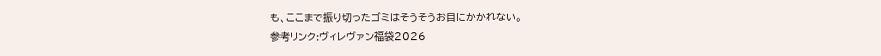も、ここまで振り切ったゴミはそうそうお目にかかれない。
参考リンク:ヴィレヴァン福袋2026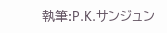執筆:P.K.サンジュン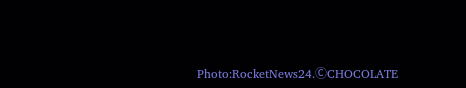Photo:RocketNews24.ⒸCHOCOLATE